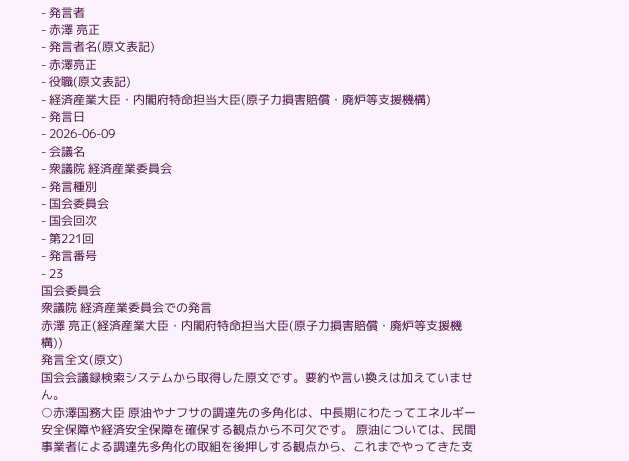- 発言者
- 赤澤 亮正
- 発言者名(原文表記)
- 赤澤亮正
- 役職(原文表記)
- 経済産業大臣・内閣府特命担当大臣(原子力損害賠償・廃炉等支援機構)
- 発言日
- 2026-06-09
- 会議名
- 衆議院 経済産業委員会
- 発言種別
- 国会委員会
- 国会回次
- 第221回
- 発言番号
- 23
国会委員会
衆議院 経済産業委員会での発言
赤澤 亮正(経済産業大臣・内閣府特命担当大臣(原子力損害賠償・廃炉等支援機構))
発言全文(原文)
国会会議録検索システムから取得した原文です。要約や言い換えは加えていません。
○赤澤国務大臣 原油やナフサの調達先の多角化は、中長期にわたってエネルギー安全保障や経済安全保障を確保する観点から不可欠です。 原油については、民間事業者による調達先多角化の取組を後押しする観点から、これまでやってきた支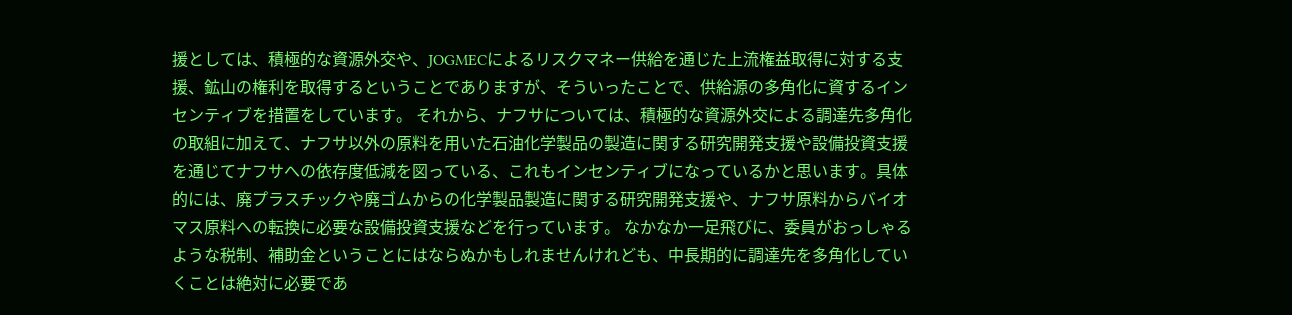援としては、積極的な資源外交や、JOGMECによるリスクマネー供給を通じた上流権益取得に対する支援、鉱山の権利を取得するということでありますが、そういったことで、供給源の多角化に資するインセンティブを措置をしています。 それから、ナフサについては、積極的な資源外交による調達先多角化の取組に加えて、ナフサ以外の原料を用いた石油化学製品の製造に関する研究開発支援や設備投資支援を通じてナフサへの依存度低減を図っている、これもインセンティブになっているかと思います。具体的には、廃プラスチックや廃ゴムからの化学製品製造に関する研究開発支援や、ナフサ原料からバイオマス原料への転換に必要な設備投資支援などを行っています。 なかなか一足飛びに、委員がおっしゃるような税制、補助金ということにはならぬかもしれませんけれども、中長期的に調達先を多角化していくことは絶対に必要であ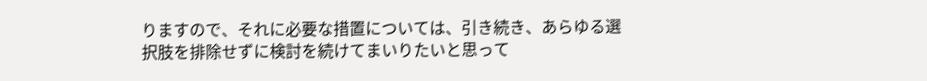りますので、それに必要な措置については、引き続き、あらゆる選択肢を排除せずに検討を続けてまいりたいと思って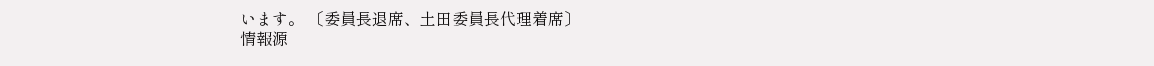います。 〔委員長退席、土田委員長代理着席〕
情報源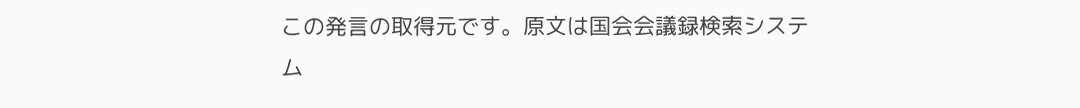この発言の取得元です。原文は国会会議録検索システム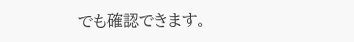でも確認できます。